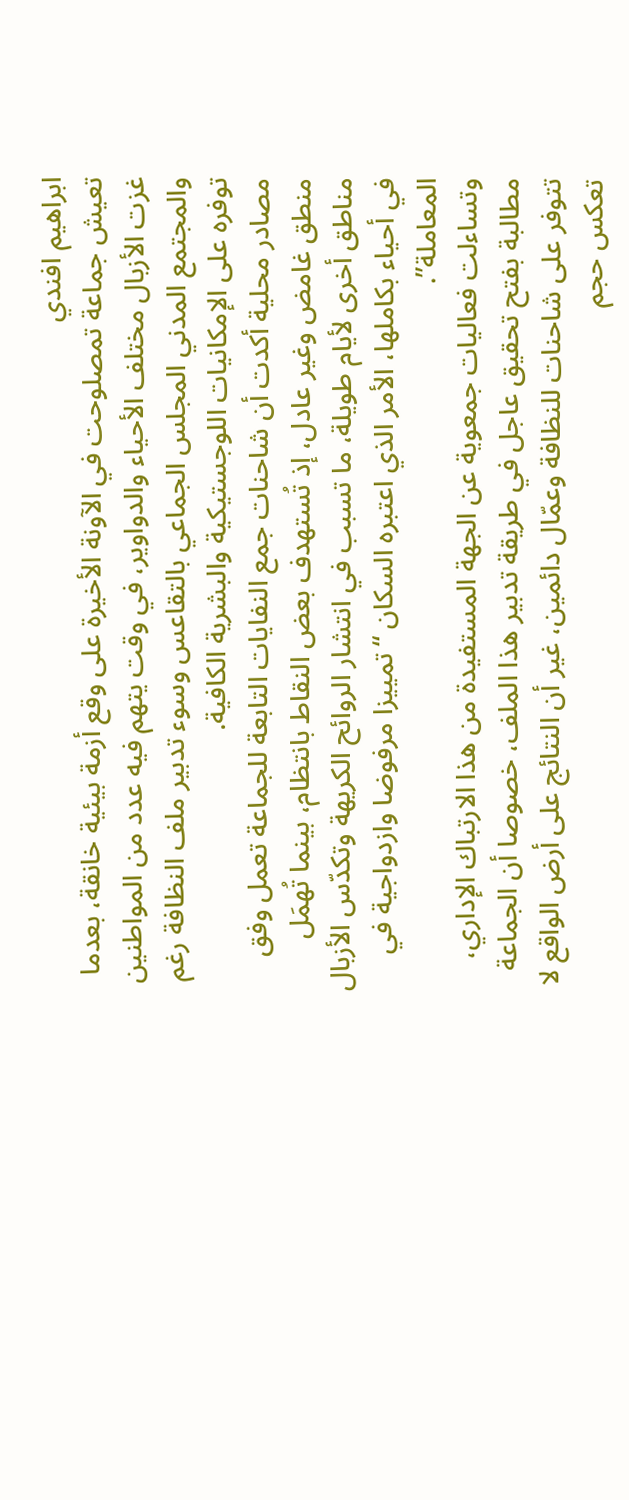ابراهيم افندي
تعيش جماعة تمصلوحت في الآونة الأخيرة على وقع أزمة بيئية خانقة، بعدما غزت الأزبال مختلف الأحياء والدواوير، في وقت يتهم فيه عدد من المواطنين والمجتمع المدني المجلس الجماعي بالتقاعس وسوء تدبير ملف النظافة رغم توفره على الإمكانيات اللوجستيكية والبشرية الكافية.
مصادر محلية أكدت أن شاحنات جمع النفايات التابعة للجماعة تعمل وفق منطق غامض وغير عادل، إذ تُستهدف بعض النقاط بانتظام، بينما تُهمَل مناطق أخرى لأيام طويلة، ما تسبب في انتشار الروائح الكريهة وتكدّس الأزبال في أحياء بكاملها، الأمر الذي اعتبره السكان “تمييزا مرفوضا وازدواجية في المعاملة”.
وتساءلت فعاليات جمعوية عن الجهة المستفيدة من هذا الارتباك الإداري، مطالبة بفتح تحقيق عاجل في طريقة تدبير هذا الملف، خصوصا أن الجماعة تتوفر على شاحنات للنظافة وعمّال دائمين، غير أن النتائج على أرض الواقع لا تعكس حجم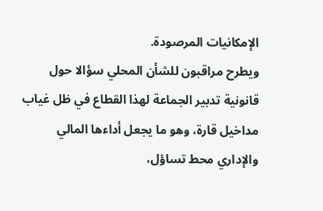الإمكانيات المرصودة.
ويطرح مراقبون للشأن المحلي سؤالا حول قانونية تدبير الجماعة لهذا القطاع في ظل غياب مداخيل قارة، وهو ما يجعل أداءها المالي والإداري محط تساؤل،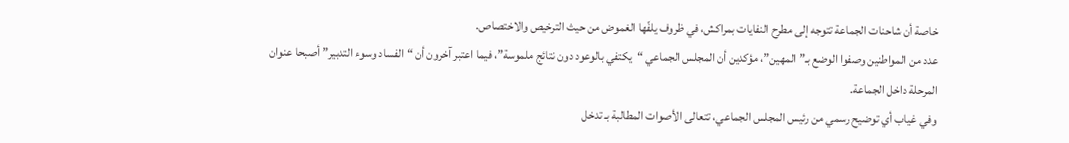خاصة أن شاحنات الجماعة تتوجه إلى مطرح النفايات بمراكش، في ظروف يلفّها الغموض من حيث الترخيص والاختصاص.
عدد من المواطنين وصفوا الوضع بـ”المهين”، مؤكدين أن المجلس الجماعي “يكتفي بالوعود دون نتائج ملموسة”، فيما اعتبر آخرون أن “الفساد وسوء التدبير” أصبحا عنوان المرحلة داخل الجماعة.
وفي غياب أي توضيح رسمي من رئيس المجلس الجماعي، تتعالى الأصوات المطالبة بـ تدخل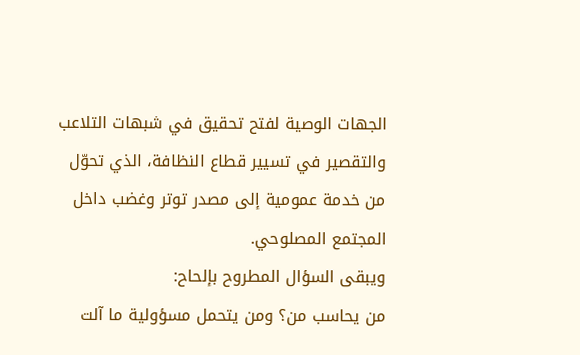الجهات الوصية لفتح تحقيق في شبهات التلاعب والتقصير في تسيير قطاع النظافة، الذي تحوّل من خدمة عمومية إلى مصدر توتر وغضب داخل المجتمع المصلوحي.
ويبقى السؤال المطروح بإلحاح:
من يحاسب من؟ ومن يتحمل مسؤولية ما آلت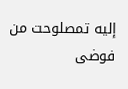إليه تمصلوحت من فوضى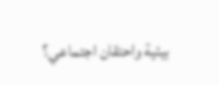بيئية واحتقان اجتماعي؟